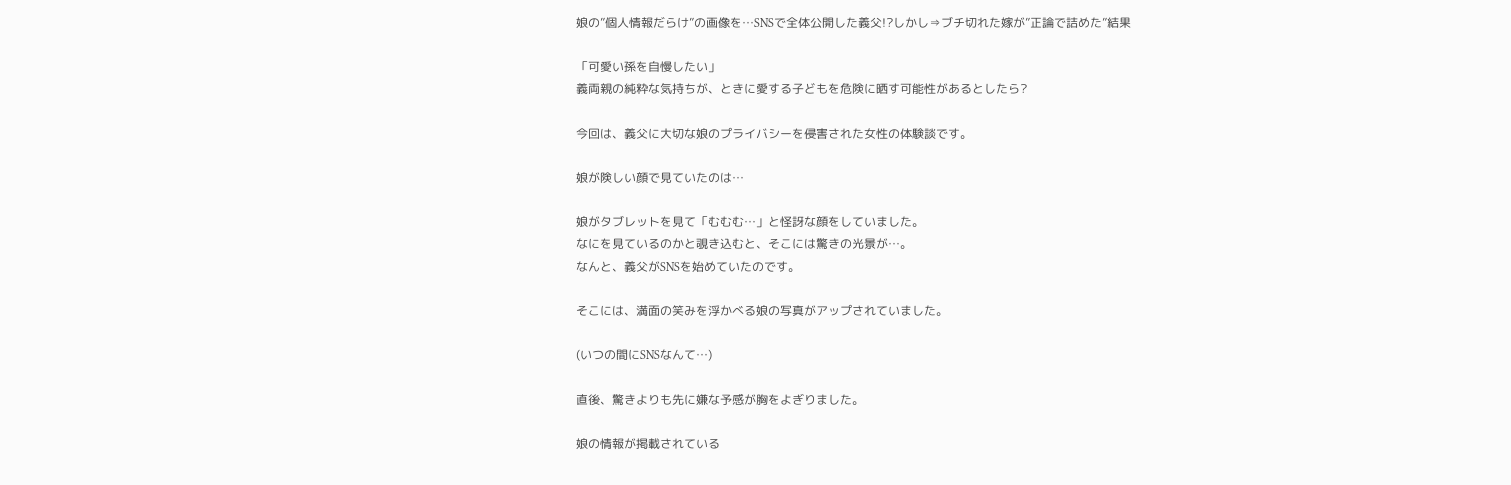娘の”個人情報だらけ”の画像を…SNSで全体公開した義父!?しかし⇒ブチ切れた嫁が”正論で詰めた”結果

「可愛い孫を自慢したい」
義両親の純粋な気持ちが、ときに愛する子どもを危険に晒す可能性があるとしたら?

今回は、義父に大切な娘のプライバシーを侵害された女性の体験談です。

娘が険しい顔で見ていたのは…

娘がタブレットを見て「むむむ…」と怪訝な顔をしていました。
なにを見ているのかと覗き込むと、そこには驚きの光景が…。
なんと、義父がSNSを始めていたのです。

そこには、満面の笑みを浮かべる娘の写真がアップされていました。

(いつの間にSNSなんて…)

直後、驚きよりも先に嫌な予感が胸をよぎりました。

娘の情報が掲載されている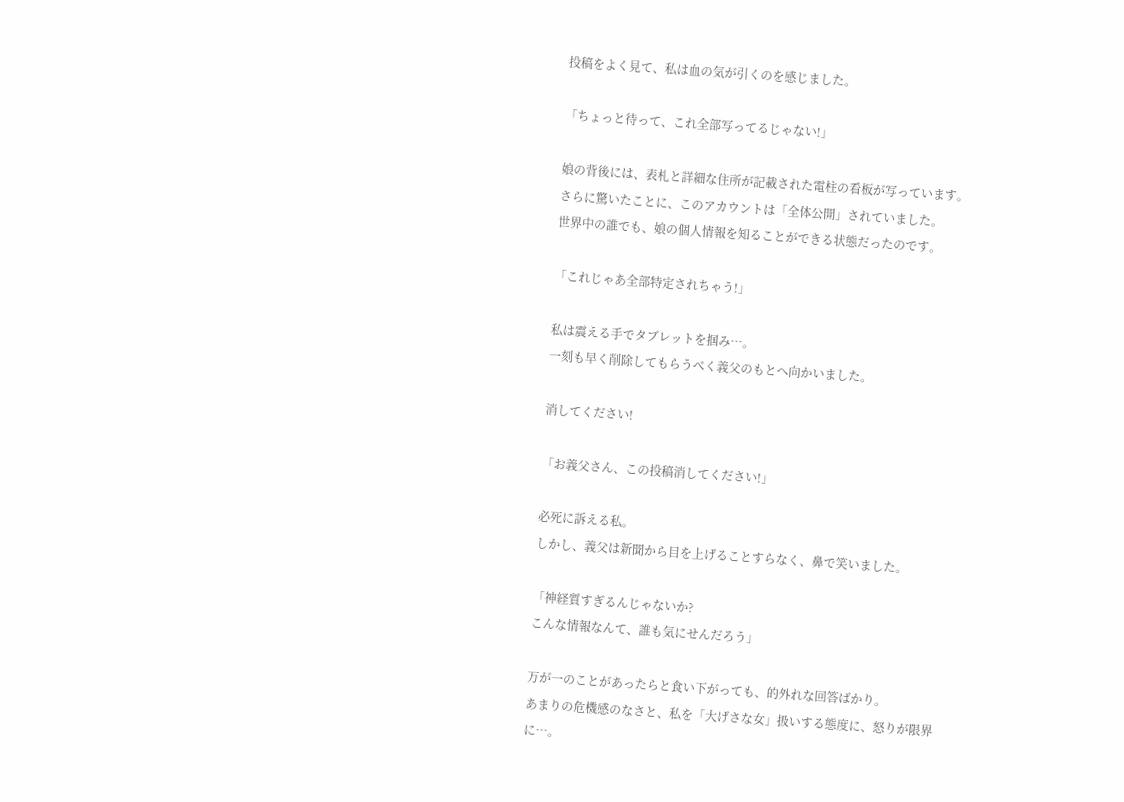投稿をよく見て、私は血の気が引くのを感じました。

「ちょっと待って、これ全部写ってるじゃない!」

娘の背後には、表札と詳細な住所が記載された電柱の看板が写っています。
さらに驚いたことに、このアカウントは「全体公開」されていました。
世界中の誰でも、娘の個人情報を知ることができる状態だったのです。

「これじゃあ全部特定されちゃう!」

私は震える手でタブレットを掴み…。
一刻も早く削除してもらうべく義父のもとへ向かいました。

消してください!

「お義父さん、この投稿消してください!」

必死に訴える私。
しかし、義父は新聞から目を上げることすらなく、鼻で笑いました。

「神経質すぎるんじゃないか?
こんな情報なんて、誰も気にせんだろう」

万が一のことがあったらと食い下がっても、的外れな回答ばかり。
あまりの危機感のなさと、私を「大げさな女」扱いする態度に、怒りが限界に…。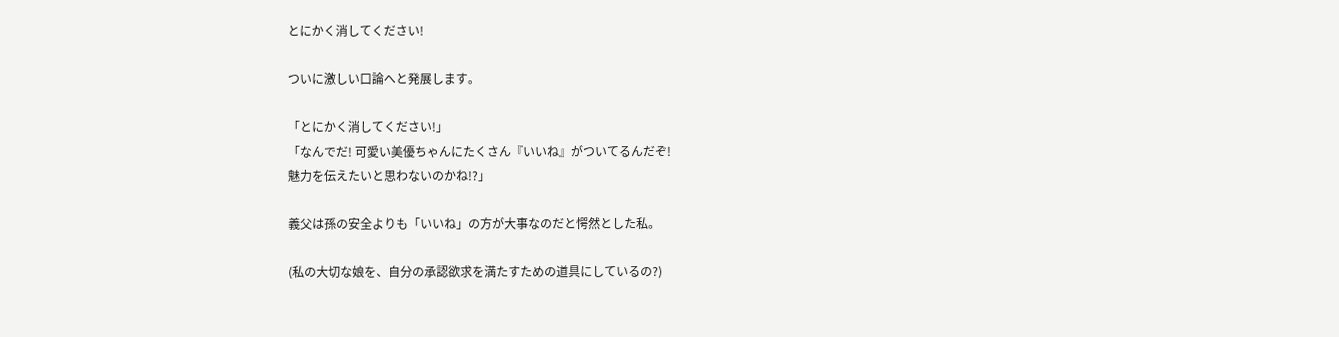とにかく消してください!

ついに激しい口論へと発展します。

「とにかく消してください!」
「なんでだ! 可愛い美優ちゃんにたくさん『いいね』がついてるんだぞ!
魅力を伝えたいと思わないのかね!?」

義父は孫の安全よりも「いいね」の方が大事なのだと愕然とした私。

(私の大切な娘を、自分の承認欲求を満たすための道具にしているの?)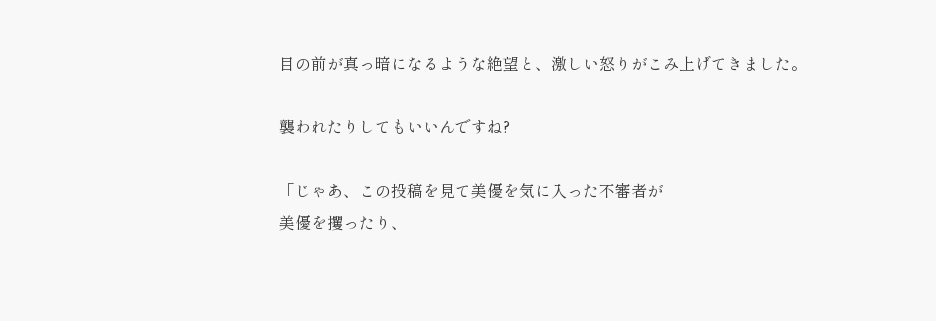目の前が真っ暗になるような絶望と、激しい怒りがこみ上げてきました。

襲われたりしてもいいんですね?

「じゃあ、この投稿を見て美優を気に入った不審者が
美優を攫ったり、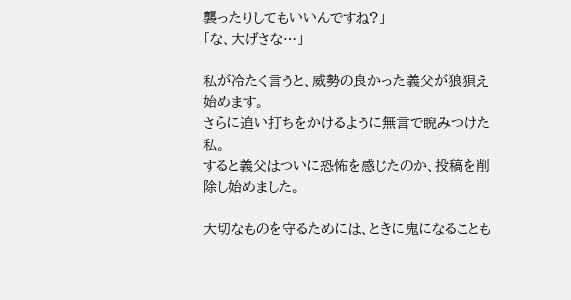襲ったりしてもいいんですね?」
「な、大げさな…」

私が冷たく言うと、威勢の良かった義父が狼狽え始めます。
さらに追い打ちをかけるように無言で睨みつけた私。
すると義父はついに恐怖を感じたのか、投稿を削除し始めました。

大切なものを守るためには、ときに鬼になることも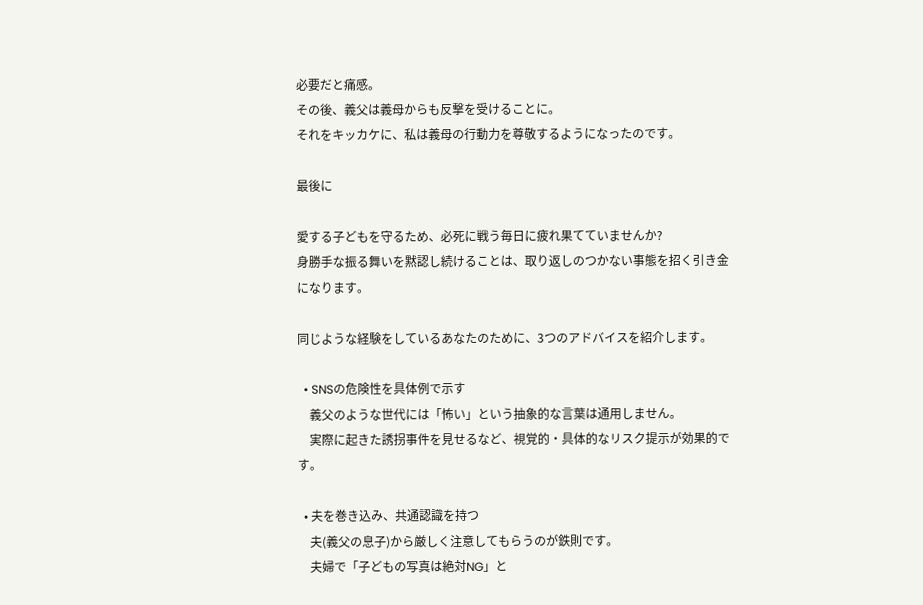必要だと痛感。
その後、義父は義母からも反撃を受けることに。
それをキッカケに、私は義母の行動力を尊敬するようになったのです。

最後に

愛する子どもを守るため、必死に戦う毎日に疲れ果てていませんか?
身勝手な振る舞いを黙認し続けることは、取り返しのつかない事態を招く引き金になります。

同じような経験をしているあなたのために、3つのアドバイスを紹介します。

  • SNSの危険性を具体例で示す
    義父のような世代には「怖い」という抽象的な言葉は通用しません。
    実際に起きた誘拐事件を見せるなど、視覚的・具体的なリスク提示が効果的です。

  • 夫を巻き込み、共通認識を持つ
    夫(義父の息子)から厳しく注意してもらうのが鉄則です。
    夫婦で「子どもの写真は絶対NG」と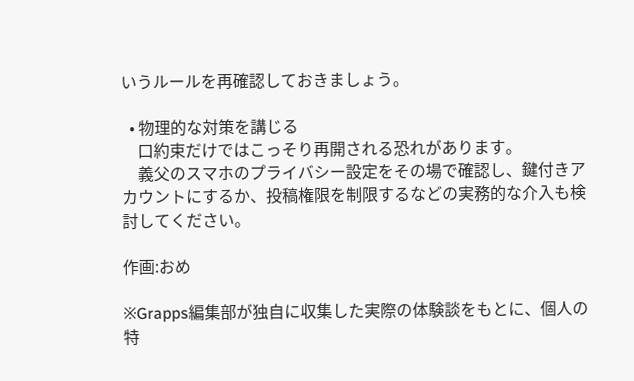いうルールを再確認しておきましょう。

  • 物理的な対策を講じる
    口約束だけではこっそり再開される恐れがあります。
    義父のスマホのプライバシー設定をその場で確認し、鍵付きアカウントにするか、投稿権限を制限するなどの実務的な介入も検討してください。

作画:おめ

※Grapps編集部が独自に収集した実際の体験談をもとに、個人の特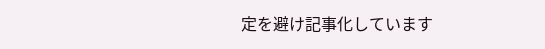定を避け記事化しています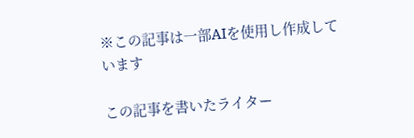※この記事は一部AIを使用し作成しています

この記事を書いたライター